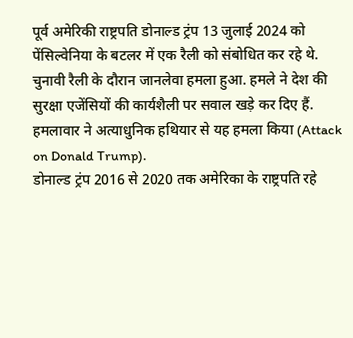पूर्व अमेरिकी राष्ट्रपति डोनाल्ड ट्रंप 13 जुलाई 2024 को पेंसिल्वेनिया के बटलर में एक रैली को संबोधित कर रहे थे. चुनावी रैली के दौरान जानलेवा हमला हुआ. हमले ने देश की सुरक्षा एजेंसियों की कार्यशैली पर सवाल खड़े कर दिए हैं. हमलावार ने अत्याधुनिक हथियार से यह हमला किया (Attack on Donald Trump).
डोनाल्ड ट्रंप 2016 से 2020 तक अमेरिका के राष्ट्रपति रहे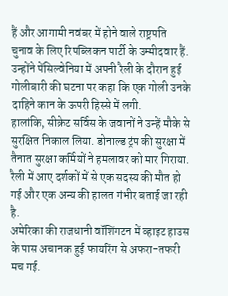हैं और आगामी नवंबर में होने वाले राष्ट्रपति चुनाव के लिए रिपब्लिकन पार्टी के उम्मीदवार हैं. उन्होंने पेंसिल्वेनिया में अपनी रैली के दौरान हुई गोलीबारी की घटना पर कहा कि एक गोली उनके दाहिने कान के ऊपरी हिस्से में लगी.
हालांकि, सीक्रेट सर्विस के जवानों ने उन्हें मौके से सुरक्षित निकाल लिया. डोनाल्ड ट्रंप की सुरक्षा में तैनात सुरक्षा कर्मियों ने हमलावर को मार गिराया. रैली में आए दर्शकों में से एक सदस्य की मौत हो गई और एक अन्य की हालत गंभीर बताई जा रही है.
अमेरिका की राजधानी वॉशिंगटन में व्हाइट हाउस के पास अचानक हुई फायरिंग से अफरा-तफरी मच गई.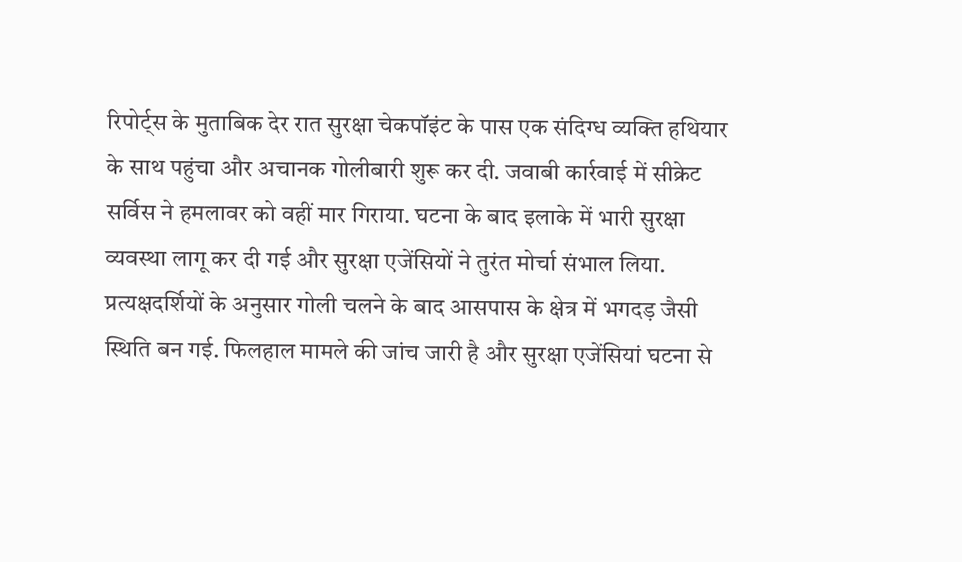रिपोर्ट्स के मुताबिक देर रात सुरक्षा चेकपॉइंट के पास एक संदिग्ध व्यक्ति हथियार के साथ पहुंचा और अचानक गोलीबारी शुरू कर दी. जवाबी कार्रवाई में सीक्रेट सर्विस ने हमलावर को वहीं मार गिराया. घटना के बाद इलाके में भारी सुरक्षा व्यवस्था लागू कर दी गई और सुरक्षा एजेंसियों ने तुरंत मोर्चा संभाल लिया. प्रत्यक्षदर्शियों के अनुसार गोली चलने के बाद आसपास के क्षेत्र में भगदड़ जैसी स्थिति बन गई. फिलहाल मामले की जांच जारी है और सुरक्षा एजेंसियां घटना से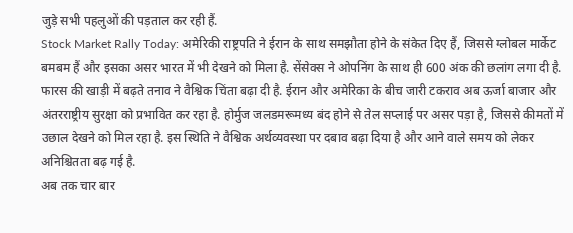जुड़े सभी पहलुओं की पड़ताल कर रही हैं.
Stock Market Rally Today: अमेरिकी राष्ट्रपति ने ईरान के साथ समझौता होने के संकेत दिए हैं, जिससे ग्लोबल मार्केट बमबम हैं और इसका असर भारत में भी देखने को मिला है. सेंसेक्स ने ओपनिंग के साथ ही 600 अंक की छलांग लगा दी है.
फारस की खाड़ी में बढ़ते तनाव ने वैश्विक चिंता बढ़ा दी है. ईरान और अमेरिका के बीच जारी टकराव अब ऊर्जा बाजार और अंतरराष्ट्रीय सुरक्षा को प्रभावित कर रहा है. होर्मुज जलडमरूमध्य बंद होने से तेल सप्लाई पर असर पड़ा है, जिससे कीमतों में उछाल देखने को मिल रहा है. इस स्थिति ने वैश्विक अर्थव्यवस्था पर दबाव बढ़ा दिया है और आने वाले समय को लेकर अनिश्चितता बढ़ गई है.
अब तक चार बार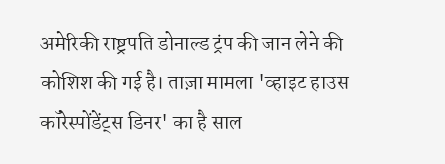अमेरिकी राष्ट्रपति डोनाल्ड ट्रंप की जान लेने की कोशिश की गई है। ताज़ा मामला 'व्हाइट हाउस कॉरेस्पोंडेंट्स डिनर' का है साल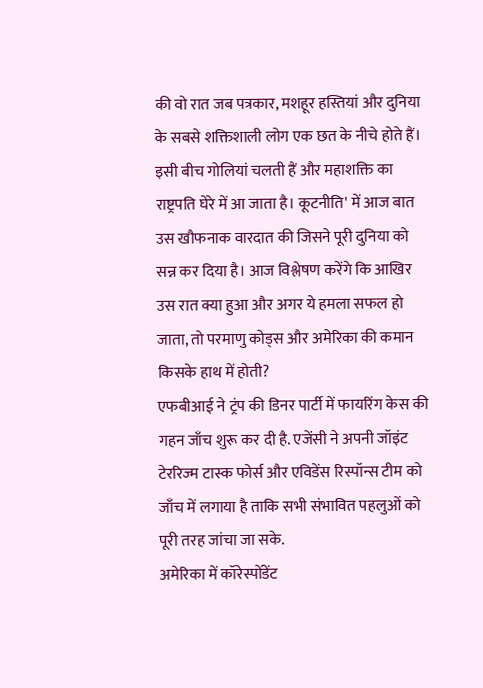की वो रात जब पत्रकार, मशहूर हस्तियां और दुनिया के सबसे शक्तिशाली लोग एक छत के नीचे होते हैं। इसी बीच गोलियां चलती हैं और महाशक्ति का राष्ट्रपति घेरे में आ जाता है। कूटनीति' में आज बात उस खौफनाक वारदात की जिसने पूरी दुनिया को सन्न कर दिया है। आज विश्लेषण करेंगे कि आखिर उस रात क्या हुआ और अगर ये हमला सफल हो जाता, तो परमाणु कोड्स और अमेरिका की कमान किसके हाथ में होती?
एफबीआई ने ट्रंप की डिनर पार्टी में फायरिंग केस की गहन जाँच शुरू कर दी है. एजेंसी ने अपनी जॉइंट टेररिज्म टास्क फोर्स और एविडेंस रिस्पॉन्स टीम को जाँच में लगाया है ताकि सभी संभावित पहलुओं को पूरी तरह जांचा जा सके.
अमेरिका में कॉरेस्पोंडेंट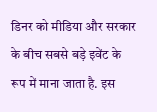डिनर को मीडिया और सरकार के बीच सबसे बड़े इवेंट के रूप में माना जाता है. इस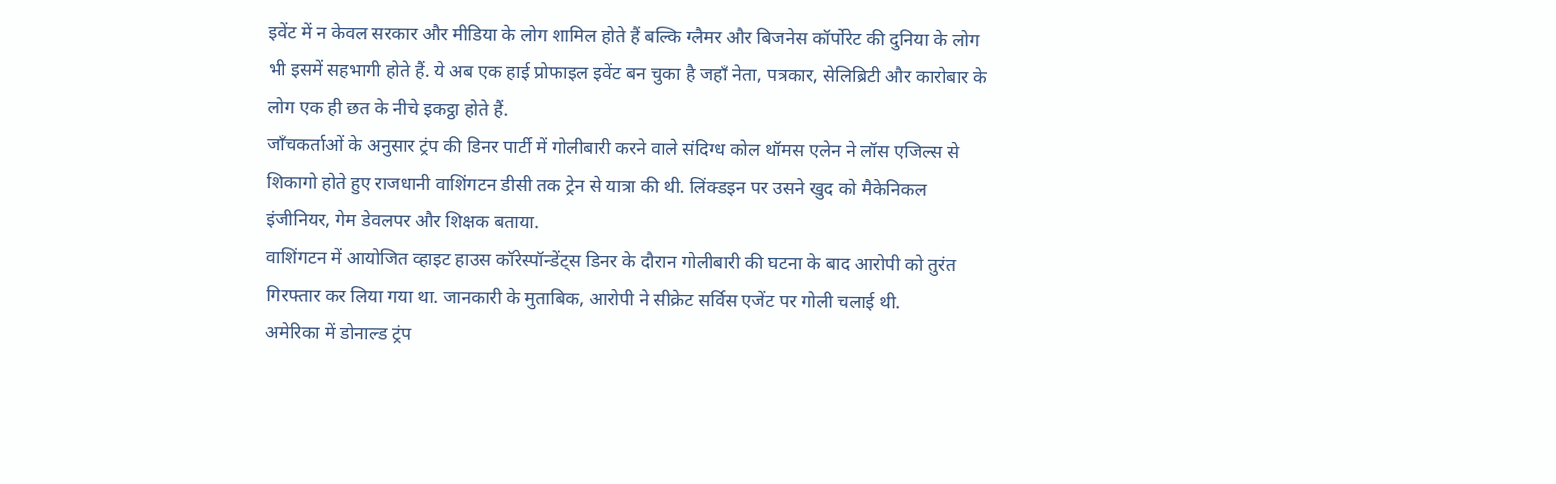इवेंट में न केवल सरकार और मीडिया के लोग शामिल होते हैं बल्कि ग्लैमर और बिजनेस कॉर्पोरेट की दुनिया के लोग भी इसमें सहभागी होते हैं. ये अब एक हाई प्रोफाइल इवेंट बन चुका है जहाँ नेता, पत्रकार, सेलिब्रिटी और कारोबार के लोग एक ही छत के नीचे इकट्ठा होते हैं.
जाँचकर्ताओं के अनुसार ट्रंप की डिनर पार्टी में गोलीबारी करने वाले संदिग्ध कोल थॉमस एलेन ने लॉस एजिल्स से शिकागो होते हुए राजधानी वाशिंगटन डीसी तक ट्रेन से यात्रा की थी. लिंक्डइन पर उसने खुद को मैकेनिकल इंजीनियर, गेम डेवलपर और शिक्षक बताया.
वाशिंगटन में आयोजित व्हाइट हाउस कॉरेस्पॉन्डेंट्स डिनर के दौरान गोलीबारी की घटना के बाद आरोपी को तुरंत गिरफ्तार कर लिया गया था. जानकारी के मुताबिक, आरोपी ने सीक्रेट सर्विस एजेंट पर गोली चलाई थी.
अमेरिका में डोनाल्ड ट्रंप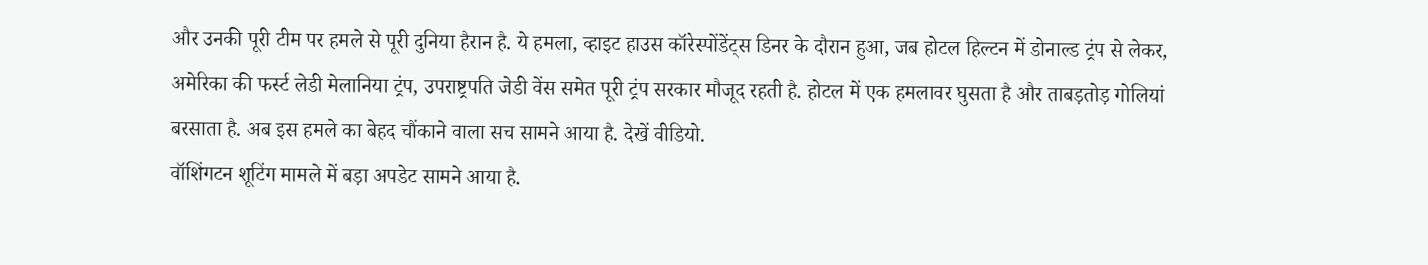और उनकी पूरी टीम पर हमले से पूरी दुनिया हैरान है. ये हमला, व्हाइट हाउस कॉरेस्पोंडेंट्स डिनर के दौरान हुआ, जब होटल हिल्टन में डोनाल्ड ट्रंप से लेकर, अमेरिका की फर्स्ट लेडी मेलानिया ट्रंप, उपराष्ट्रपति जेडी वेंस समेत पूरी ट्रंप सरकार मौजूद रहती है. होटल में एक हमलावर घुसता है और ताबड़तोड़ गोलियां बरसाता है. अब इस हमले का बेहद चौंकाने वाला सच सामने आया है. देखें वीडियो.
वॉशिंगटन शूटिंग मामले में बड़ा अपडेट सामने आया है.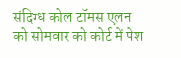संदिग्ध कोल टॉमस एलन को सोमवार को कोर्ट में पेश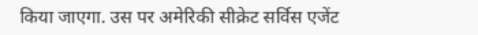किया जाएगा. उस पर अमेरिकी सीक्रेट सर्विस एजेंट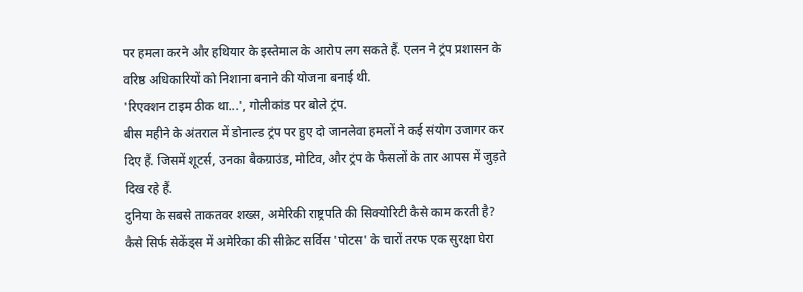पर हमला करने और हथियार के इस्तेमाल के आरोप लग सकते हैं. एलन ने ट्रंप प्रशासन के वरिष्ठ अधिकारियों को निशाना बनाने की योजना बनाई थी.
'रिएक्शन टाइम ठीक था...', गोलीकांड पर बोले ट्रंप.
बीस महीने के अंतराल में डोनाल्ड ट्रंप पर हुए दो जानलेवा हमलों ने कई संयोग उजागर कर दिए हैं. जिसमें शूटर्स, उनका बैकग्राउंड, मोटिव, और ट्रंप के फैसलों के तार आपस में जुड़ते दिख रहे हैं.
दुनिया के सबसे ताकतवर शख्स, अमेरिकी राष्ट्रपति की सिक्योरिटी कैसे काम करती है? कैसे सिर्फ सेकेंड्स में अमेरिका की सीक्रेट सर्विस 'पोटस' के चारों तरफ एक सुरक्षा घेरा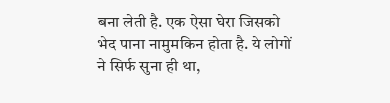बना लेती है. एक ऐसा घेरा जिसको भेद पाना नामुमकिन होता है. ये लोगों ने सिर्फ सुना ही था,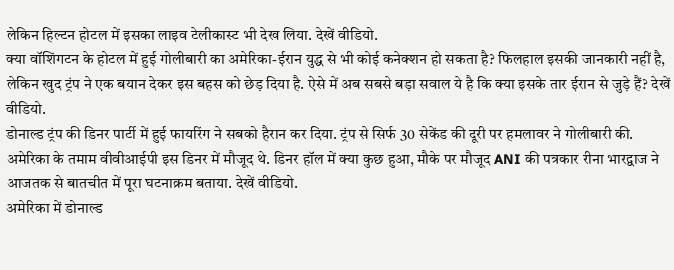लेकिन हिल्टन होटल में इसका लाइव टेलीकास्ट भी देख लिया. देखें वीडियो.
क्या वॉशिंगटन के होटल में हुई गोलीबारी का अमेरिका-ईरान युद्ध से भी कोई कनेक्शन हो सकता है? फिलहाल इसकी जानकारी नहीं है, लेकिन खुद ट्रंप ने एक बयान देकर इस बहस को छेड़ दिया है. ऐसे में अब सबसे बड़ा सवाल ये है कि क्या इसके तार ईरान से जुड़े हैं? देखें वीडियो.
डोनाल्ड ट्रंप की डिनर पार्टी में हुई फायरिंग ने सबको हैरान कर दिया. ट्रंप से सिर्फ 30 सेकेंड की दूरी पर हमलावर ने गोलीबारी की. अमेरिका के तमाम वीवीआईपी इस डिनर में मौजूद थे. डिनर हॉल में क्या कुछ हुआ, मौके पर मौजूद ANI की पत्रकार रीना भारद्वाज ने आजतक से बातचीत में पूरा घटनाक्रम बताया. देखें वीडियो.
अमेरिका में डोनाल्ड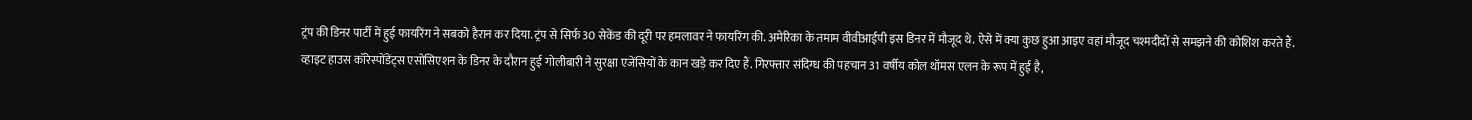ट्रंप की डिनर पार्टी में हुई फायरिंग ने सबको हैरान कर दिया. ट्रंप से सिर्फ 30 सेकेंड की दूरी पर हमलावर ने फायरिंग की. अमेरिका के तमाम वीवीआईपी इस डिनर में मौजूद थे. ऐसे में क्या कुछ हुआ आइए वहां मौजूद चश्मदीदों से समझने की कोशिश करते हैं.
व्हाइट हाउस कॉरेस्पोंडेंट्स एसोसिएशन के डिनर के दौरान हुई गोलीबारी ने सुरक्षा एजेंसियों के कान खड़े कर दिए हैं. गिरफ्तार संदिग्ध की पहचान 31 वर्षीय कोल थॉमस एलन के रूप में हुई है,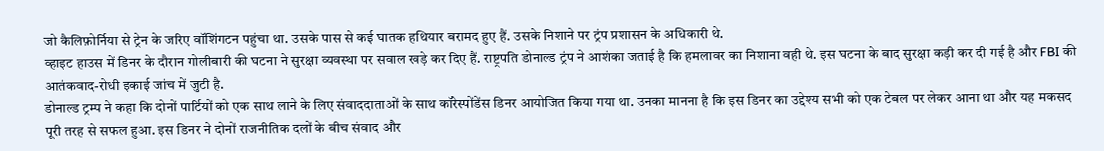जो कैलिफ़ोर्निया से ट्रेन के जरिए वॉशिंगटन पहुंचा था. उसके पास से कई घातक हथियार बरामद हुए हैं. उसके निशाने पर ट्रंप प्रशासन के अधिकारी थे.
व्हाइट हाउस में डिनर के दौरान गोलीबारी की घटना ने सुरक्षा व्यवस्था पर सवाल खड़े कर दिए हैं. राष्ट्रपति डोनाल्ड ट्रंप ने आशंका जताई है कि हमलावर का निशाना वही थे. इस घटना के बाद सुरक्षा कड़ी कर दी गई है और FBI की आतंकवाद-रोधी इकाई जांच में जुटी है.
डोनाल्ड ट्रम्प ने कहा कि दोनों पार्टियों को एक साथ लाने के लिए संवाददाताओं के साथ कॉरेस्पोंडेंस डिनर आयोजित किया गया था. उनका मानना है कि इस डिनर का उद्देश्य सभी को एक टेबल पर लेकर आना था और यह मकसद पूरी तरह से सफल हुआ. इस डिनर ने दोनों राजनीतिक दलों के बीच संवाद और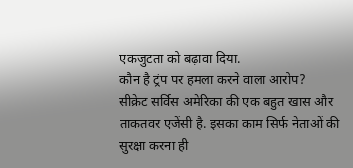एकजुटता को बढ़ावा दिया.
कौन है ट्रंप पर हमला करने वाला आरोप?
सीक्रेट सर्विस अमेरिका की एक बहुत खास और ताकतवर एजेंसी है. इसका काम सिर्फ नेताओं की सुरक्षा करना ही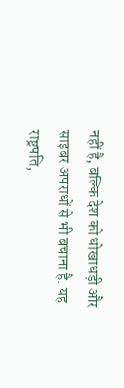नहीं है, बल्कि देश को धोखाधड़ी और साइबर अपराधों से भी बचाना है. यह राष्ट्रपति,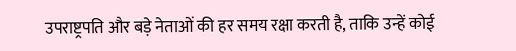उपराष्ट्रपति और बड़े नेताओं की हर समय रक्षा करती है, ताकि उन्हें कोई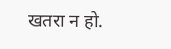खतरा न हो.